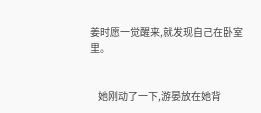姜时愿一觉醒来,就发现自己在卧室里。


    她刚动了一下,游晏放在她背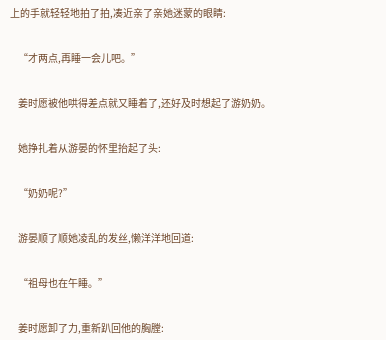上的手就轻轻地拍了拍,凑近亲了亲她迷蒙的眼睛:


    “才两点,再睡一会儿吧。”


    姜时愿被他哄得差点就又睡着了,还好及时想起了游奶奶。


    她挣扎着从游晏的怀里抬起了头:


    “奶奶呢?”


    游晏顺了顺她凌乱的发丝,懒洋洋地回道:


    “祖母也在午睡。”


    姜时愿卸了力,重新趴回他的胸膛: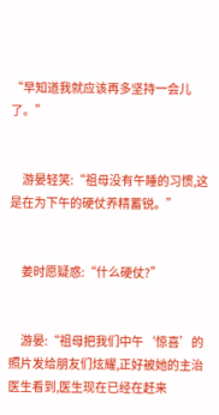“早知道我就应该再多坚持一会儿了。”


    游晏轻笑:“祖母没有午睡的习惯,这是在为下午的硬仗养精蓄锐。”


    姜时愿疑惑:“什么硬仗?”


    游晏:“祖母把我们中午‘惊喜’的照片发给朋友们炫耀,正好被她的主治医生看到,医生现在已经在赶来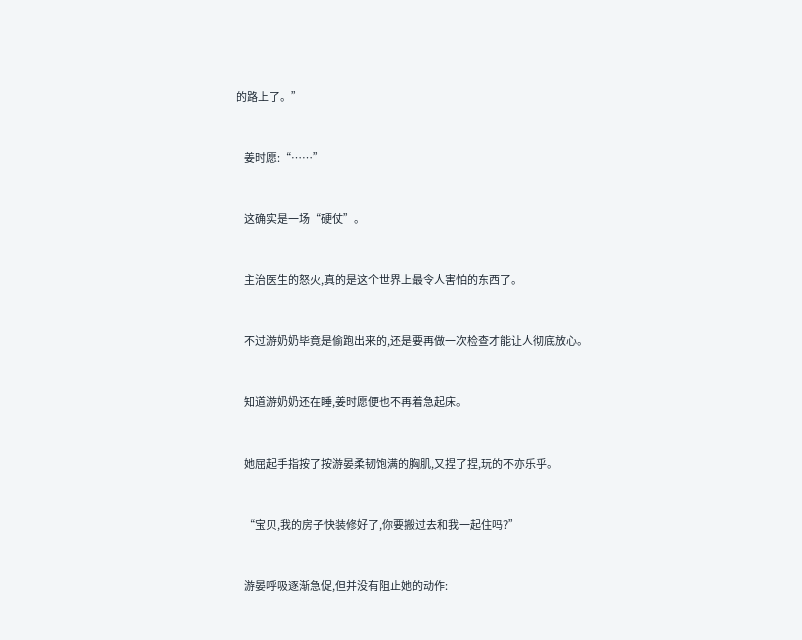的路上了。”


    姜时愿:“……”


    这确实是一场“硬仗”。


    主治医生的怒火,真的是这个世界上最令人害怕的东西了。


    不过游奶奶毕竟是偷跑出来的,还是要再做一次检查才能让人彻底放心。


    知道游奶奶还在睡,姜时愿便也不再着急起床。


    她屈起手指按了按游晏柔韧饱满的胸肌,又捏了捏,玩的不亦乐乎。


    “宝贝,我的房子快装修好了,你要搬过去和我一起住吗?”


    游晏呼吸逐渐急促,但并没有阻止她的动作: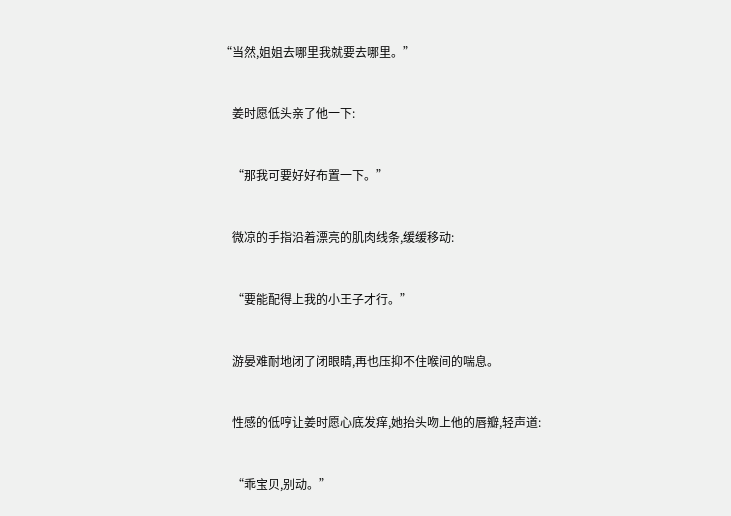“当然,姐姐去哪里我就要去哪里。”


    姜时愿低头亲了他一下:


    “那我可要好好布置一下。”


    微凉的手指沿着漂亮的肌肉线条,缓缓移动:


    “要能配得上我的小王子才行。”


    游晏难耐地闭了闭眼睛,再也压抑不住喉间的喘息。


    性感的低哼让姜时愿心底发痒,她抬头吻上他的唇瓣,轻声道:


    “乖宝贝,别动。”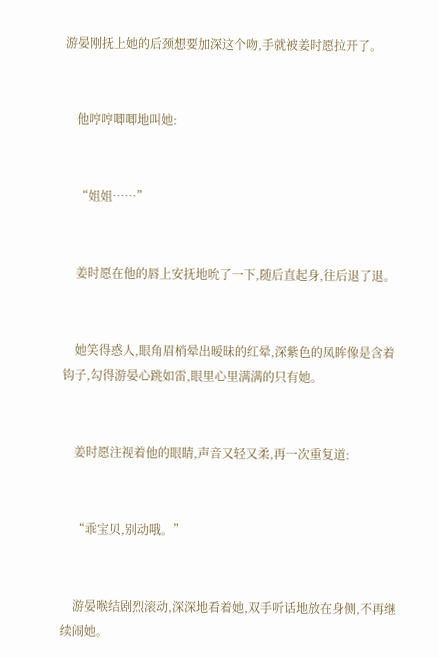游晏刚抚上她的后颈想要加深这个吻,手就被姜时愿拉开了。


    他哼哼唧唧地叫她:


    “姐姐……”


    姜时愿在他的唇上安抚地吮了一下,随后直起身,往后退了退。


    她笑得惑人,眼角眉梢晕出暧昧的红晕,深紫色的凤眸像是含着钩子,勾得游晏心跳如雷,眼里心里满满的只有她。


    姜时愿注视着他的眼睛,声音又轻又柔,再一次重复道:


    “乖宝贝,别动哦。”


    游晏喉结剧烈滚动,深深地看着她,双手听话地放在身侧,不再继续闹她。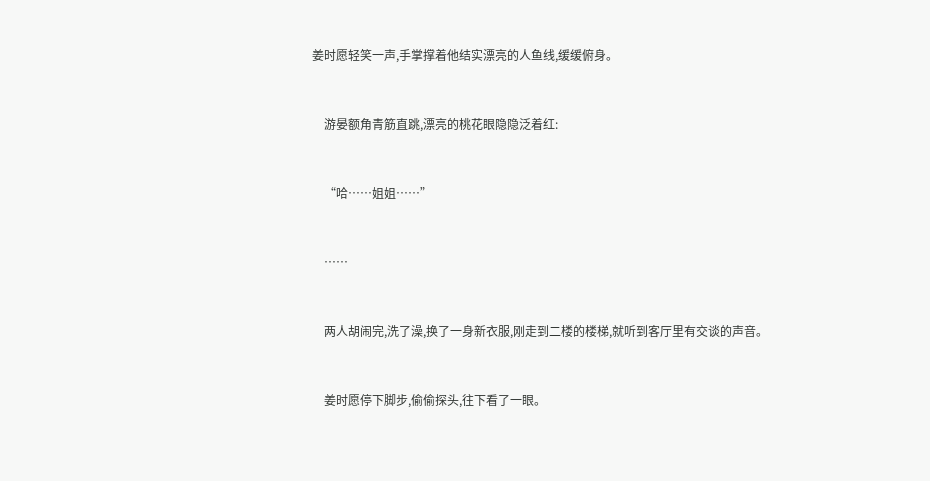姜时愿轻笑一声,手掌撑着他结实漂亮的人鱼线,缓缓俯身。


    游晏额角青筋直跳,漂亮的桃花眼隐隐泛着红:


    “哈……姐姐……”


    ……


    两人胡闹完,洗了澡,换了一身新衣服,刚走到二楼的楼梯,就听到客厅里有交谈的声音。


    姜时愿停下脚步,偷偷探头,往下看了一眼。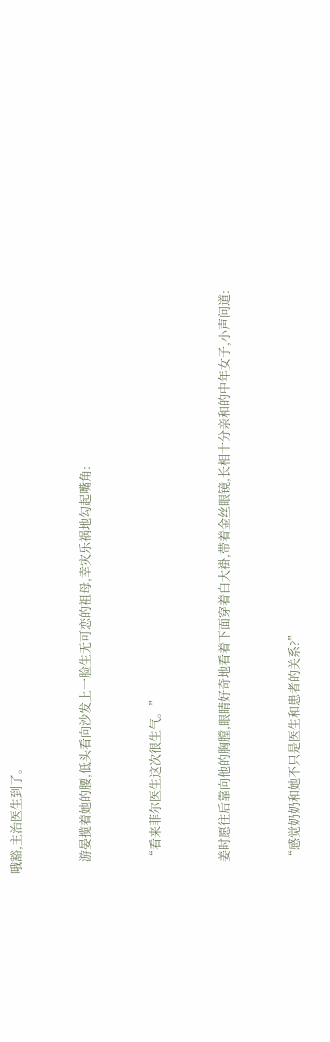哦豁,主治医生到了。


    游晏揽着她的腰,低头看向沙发上一脸生无可恋的祖母,幸灾乐祸地勾起嘴角:


    “看来菲尔医生这次很生气。”


    姜时愿往后靠向他的胸膛,眼睛好奇地看着下面穿着白大褂,带着金丝眼镜,长相十分亲和的中年女子,小声问道:


    “感觉奶奶和她不只是医生和患者的关系?”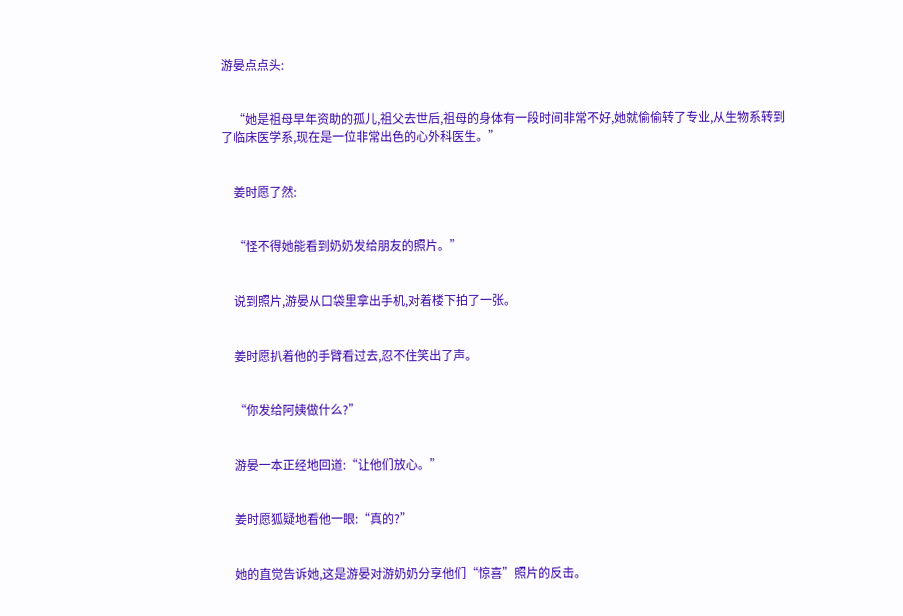游晏点点头:


    “她是祖母早年资助的孤儿,祖父去世后,祖母的身体有一段时间非常不好,她就偷偷转了专业,从生物系转到了临床医学系,现在是一位非常出色的心外科医生。”


    姜时愿了然:


    “怪不得她能看到奶奶发给朋友的照片。”


    说到照片,游晏从口袋里拿出手机,对着楼下拍了一张。


    姜时愿扒着他的手臂看过去,忍不住笑出了声。


    “你发给阿姨做什么?”


    游晏一本正经地回道:“让他们放心。”


    姜时愿狐疑地看他一眼:“真的?”


    她的直觉告诉她,这是游晏对游奶奶分享他们“惊喜”照片的反击。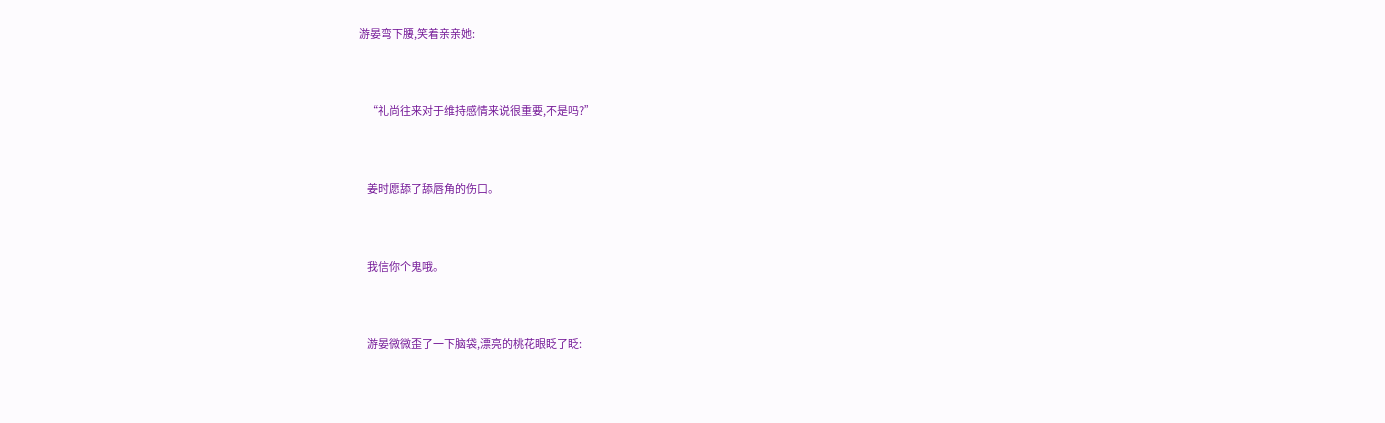游晏弯下腰,笑着亲亲她:


    “礼尚往来对于维持感情来说很重要,不是吗?”


    姜时愿舔了舔唇角的伤口。


    我信你个鬼哦。


    游晏微微歪了一下脑袋,漂亮的桃花眼眨了眨: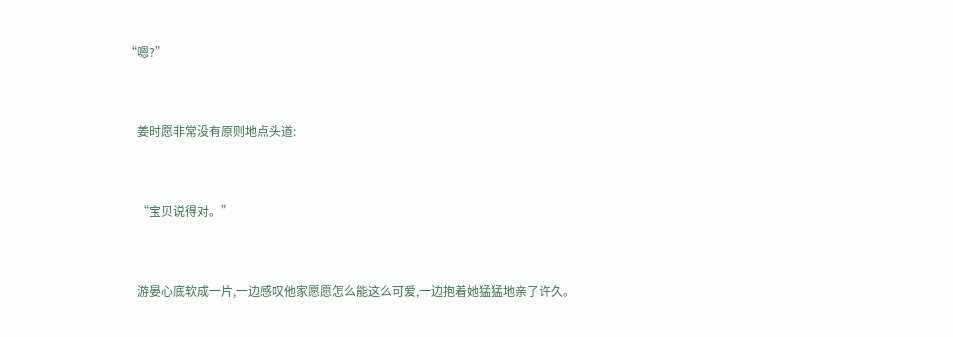“嗯?”


    姜时愿非常没有原则地点头道:


    “宝贝说得对。”


    游晏心底软成一片,一边感叹他家愿愿怎么能这么可爱,一边抱着她猛猛地亲了许久。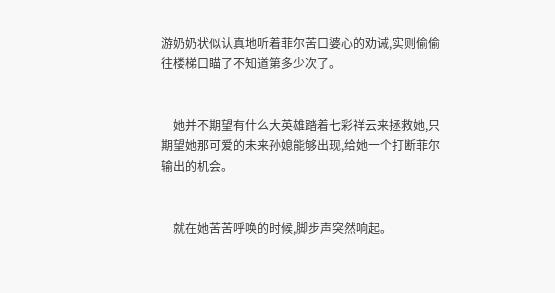游奶奶状似认真地听着菲尔苦口婆心的劝诫,实则偷偷往楼梯口瞄了不知道第多少次了。


    她并不期望有什么大英雄踏着七彩祥云来拯救她,只期望她那可爱的未来孙媳能够出现,给她一个打断菲尔输出的机会。


    就在她苦苦呼唤的时候,脚步声突然响起。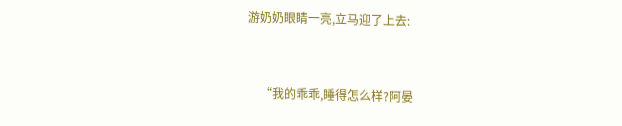游奶奶眼睛一亮,立马迎了上去:


    “我的乖乖,睡得怎么样?阿晏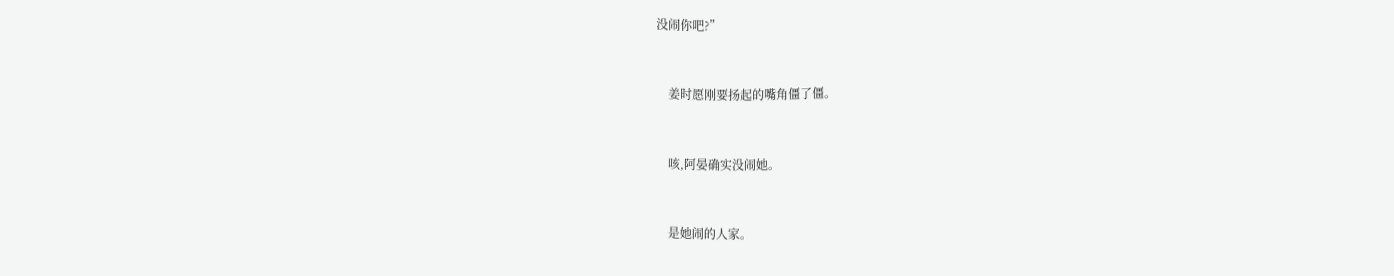没闹你吧?”


    姜时愿刚要扬起的嘴角僵了僵。


    咳,阿晏确实没闹她。


    是她闹的人家。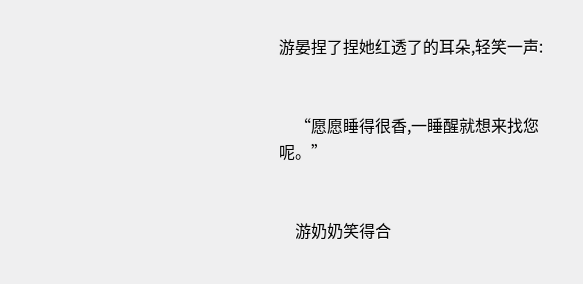游晏捏了捏她红透了的耳朵,轻笑一声:


    “愿愿睡得很香,一睡醒就想来找您呢。”


    游奶奶笑得合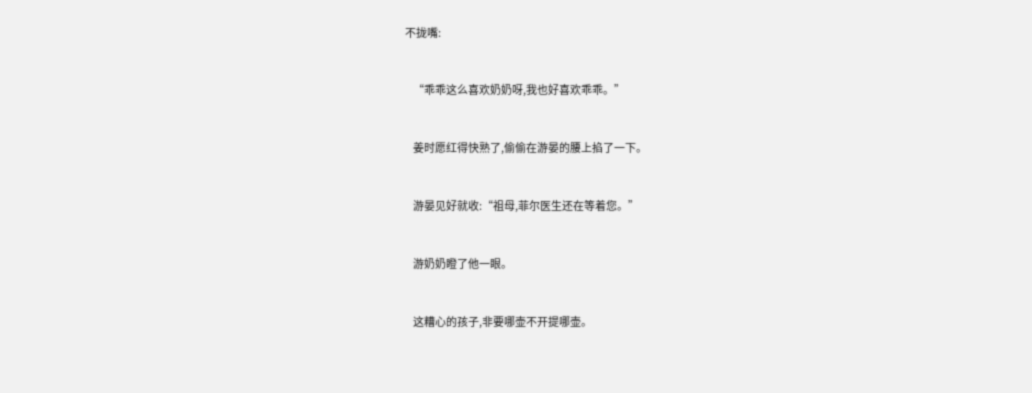不拢嘴:


    “乖乖这么喜欢奶奶呀,我也好喜欢乖乖。”


    姜时愿红得快熟了,偷偷在游晏的腰上掐了一下。


    游晏见好就收:“祖母,菲尔医生还在等着您。”


    游奶奶瞪了他一眼。


    这糟心的孩子,非要哪壶不开提哪壶。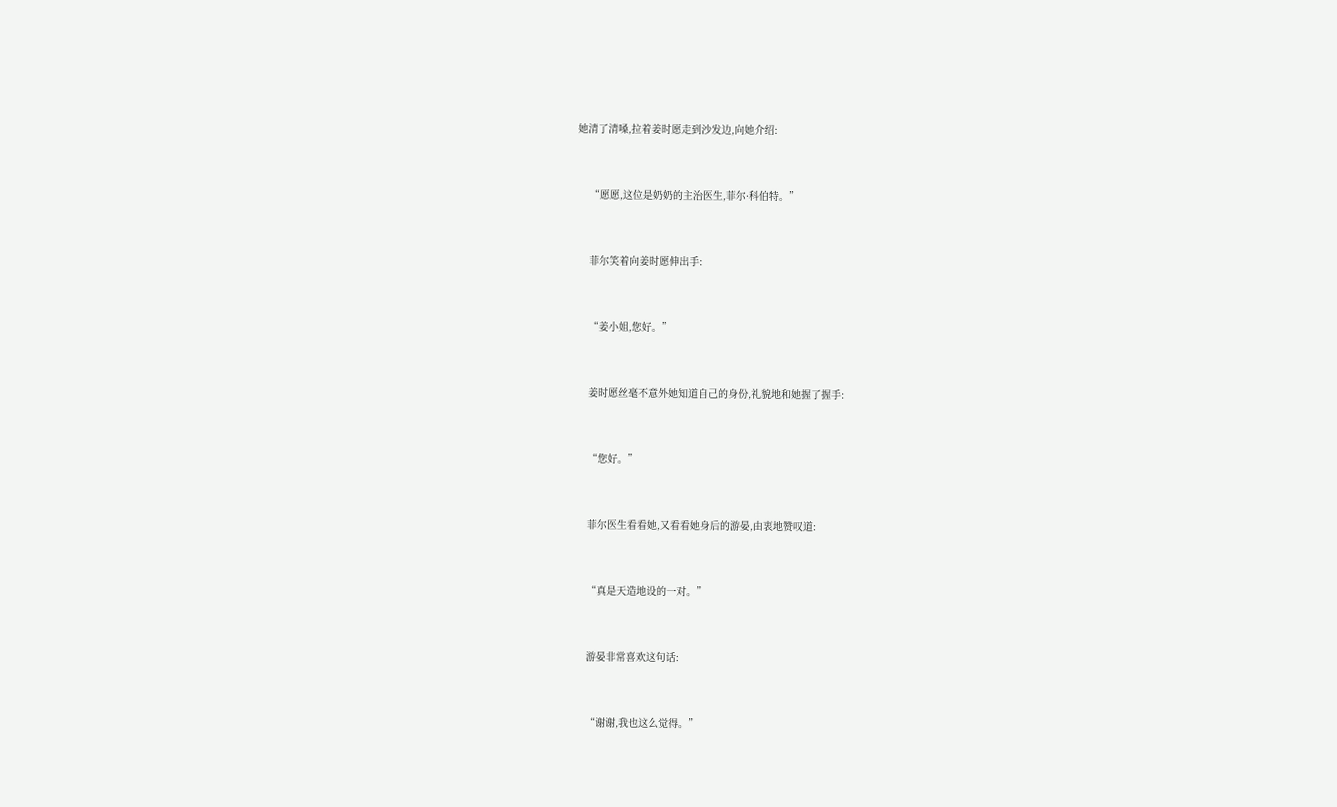她清了清嗓,拉着姜时愿走到沙发边,向她介绍:


    “愿愿,这位是奶奶的主治医生,菲尔·科伯特。”


    菲尔笑着向姜时愿伸出手:


    “姜小姐,您好。”


    姜时愿丝毫不意外她知道自己的身份,礼貌地和她握了握手:


    “您好。”


    菲尔医生看看她,又看看她身后的游晏,由衷地赞叹道:


    “真是天造地设的一对。”


    游晏非常喜欢这句话:


    “谢谢,我也这么觉得。”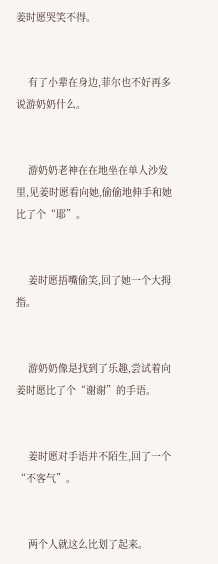姜时愿哭笑不得。


    有了小辈在身边,菲尔也不好再多说游奶奶什么。


    游奶奶老神在在地坐在单人沙发里,见姜时愿看向她,偷偷地伸手和她比了个“耶”。


    姜时愿捂嘴偷笑,回了她一个大拇指。


    游奶奶像是找到了乐趣,尝试着向姜时愿比了个“谢谢”的手语。


    姜时愿对手语并不陌生,回了一个“不客气”。


    两个人就这么比划了起来。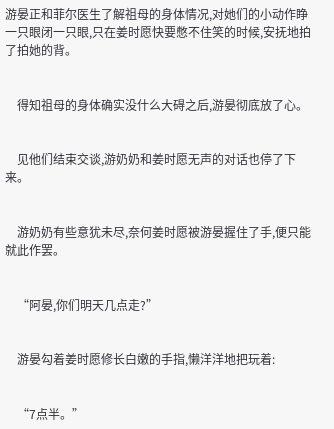游晏正和菲尔医生了解祖母的身体情况,对她们的小动作睁一只眼闭一只眼,只在姜时愿快要憋不住笑的时候,安抚地拍了拍她的背。


    得知祖母的身体确实没什么大碍之后,游晏彻底放了心。


    见他们结束交谈,游奶奶和姜时愿无声的对话也停了下来。


    游奶奶有些意犹未尽,奈何姜时愿被游晏握住了手,便只能就此作罢。


    “阿晏,你们明天几点走?”


    游晏勾着姜时愿修长白嫩的手指,懒洋洋地把玩着:


    “7点半。”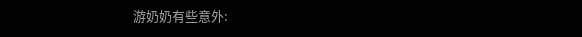游奶奶有些意外: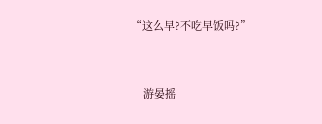“这么早?不吃早饭吗?”


    游晏摇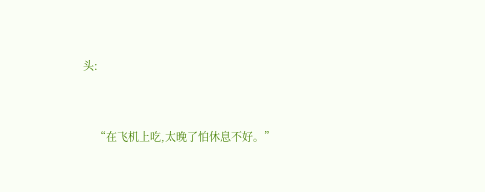头:


    “在飞机上吃,太晚了怕休息不好。”